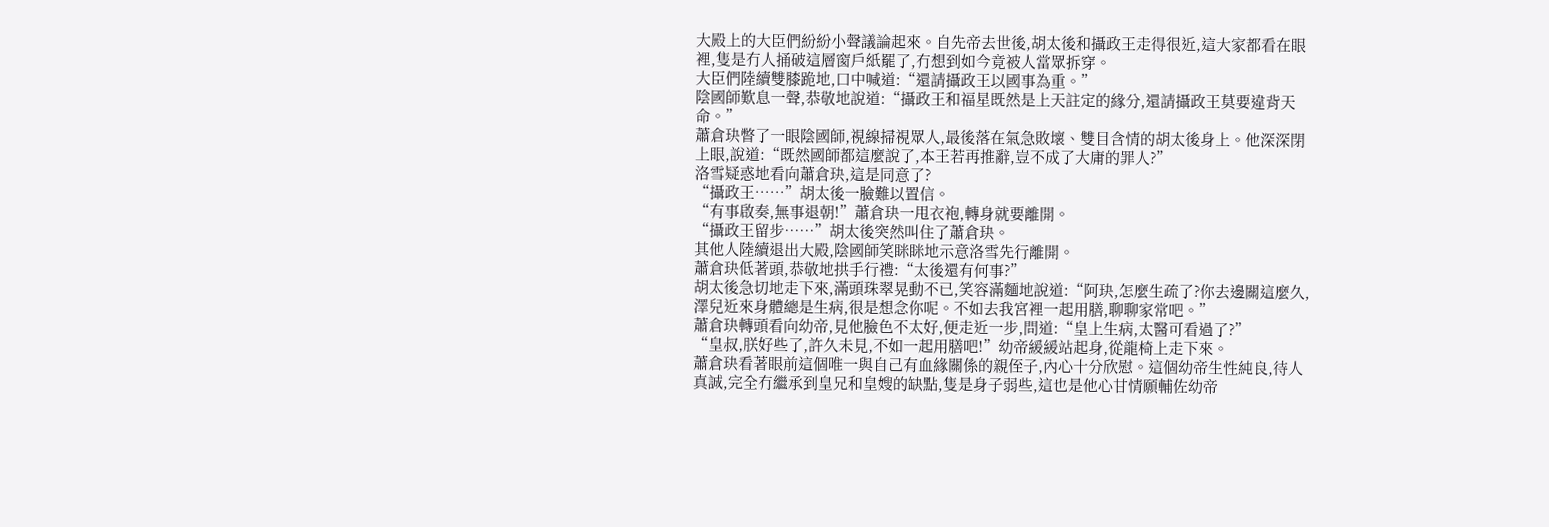大殿上的大臣們紛紛小聲議論起來。自先帝去世後,胡太後和攝政王走得很近,這大家都看在眼裡,隻是冇人捅破這層窗戶紙罷了,冇想到如今竟被人當眾拆穿。
大臣們陸續雙膝跪地,口中喊道:“還請攝政王以國事為重。”
陰國師歎息一聲,恭敬地說道:“攝政王和福星既然是上天註定的緣分,還請攝政王莫要違背天命。”
蕭倉玦瞥了一眼陰國師,視線掃視眾人,最後落在氣急敗壞、雙目含情的胡太後身上。他深深閉上眼,說道:“既然國師都這麼說了,本王若再推辭,豈不成了大庸的罪人?”
洛雪疑惑地看向蕭倉玦,這是同意了?
“攝政王……”胡太後一臉難以置信。
“有事啟奏,無事退朝!”蕭倉玦一甩衣袍,轉身就要離開。
“攝政王留步……”胡太後突然叫住了蕭倉玦。
其他人陸續退出大殿,陰國師笑眯眯地示意洛雪先行離開。
蕭倉玦低著頭,恭敬地拱手行禮:“太後還有何事?”
胡太後急切地走下來,滿頭珠翠晃動不已,笑容滿麵地說道:“阿玦,怎麼生疏了?你去邊關這麼久,澤兒近來身體總是生病,很是想念你呢。不如去我宮裡一起用膳,聊聊家常吧。”
蕭倉玦轉頭看向幼帝,見他臉色不太好,便走近一步,問道:“皇上生病,太醫可看過了?”
“皇叔,朕好些了,許久未見,不如一起用膳吧!”幼帝緩緩站起身,從龍椅上走下來。
蕭倉玦看著眼前這個唯一與自己有血緣關係的親侄子,內心十分欣慰。這個幼帝生性純良,待人真誠,完全冇繼承到皇兄和皇嫂的缺點,隻是身子弱些,這也是他心甘情願輔佐幼帝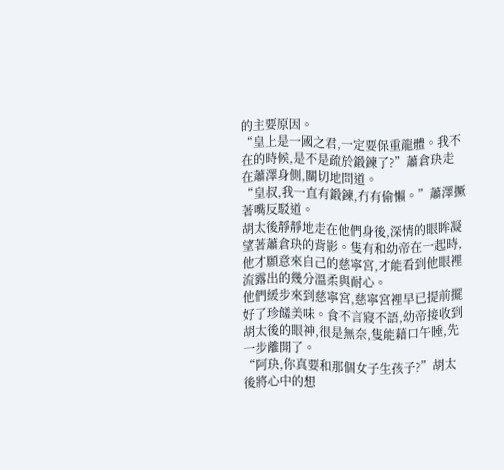的主要原因。
“皇上是一國之君,一定要保重龍體。我不在的時候,是不是疏於鍛鍊了?”蕭倉玦走在蕭澤身側,關切地問道。
“皇叔,我一直有鍛鍊,冇有偷懶。”蕭澤撅著嘴反駁道。
胡太後靜靜地走在他們身後,深情的眼眸凝望著蕭倉玦的背影。隻有和幼帝在一起時,他才願意來自己的慈寧宮,才能看到他眼裡流露出的幾分溫柔與耐心。
他們緩步來到慈寧宮,慈寧宮裡早已提前擺好了珍饈美味。食不言寢不語,幼帝接收到胡太後的眼神,很是無奈,隻能藉口午睡,先一步離開了。
“阿玦,你真要和那個女子生孩子?”胡太後將心中的想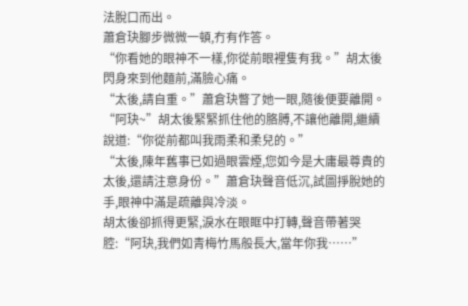法脫口而出。
蕭倉玦腳步微微一頓,冇有作答。
“你看她的眼神不一樣,你從前眼裡隻有我。”胡太後閃身來到他麵前,滿臉心痛。
“太後,請自重。”蕭倉玦瞥了她一眼,隨後便要離開。
“阿玦~”胡太後緊緊抓住他的胳膊,不讓他離開,繼續說道:“你從前都叫我雨柔和柔兒的。”
“太後,陳年舊事已如過眼雲煙,您如今是大庸最尊貴的太後,還請注意身份。”蕭倉玦聲音低沉,試圖掙脫她的手,眼神中滿是疏離與冷淡。
胡太後卻抓得更緊,淚水在眼眶中打轉,聲音帶著哭腔:“阿玦,我們如青梅竹馬般長大,當年你我……”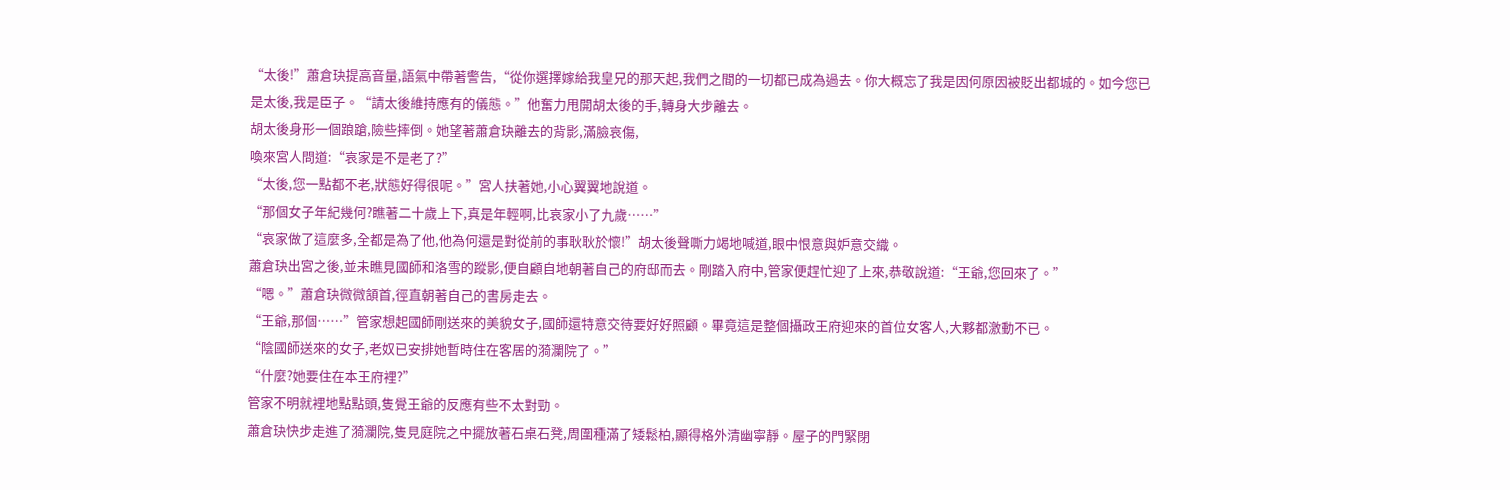“太後!”蕭倉玦提高音量,語氣中帶著警告,“從你選擇嫁給我皇兄的那天起,我們之間的一切都已成為過去。你大概忘了我是因何原因被貶出都城的。如今您已是太後,我是臣子。“請太後維持應有的儀態。”他奮力甩開胡太後的手,轉身大步離去。
胡太後身形一個踉蹌,險些摔倒。她望著蕭倉玦離去的背影,滿臉哀傷,
喚來宮人問道:“哀家是不是老了?”
“太後,您一點都不老,狀態好得很呢。”宮人扶著她,小心翼翼地說道。
“那個女子年紀幾何?瞧著二十歲上下,真是年輕啊,比哀家小了九歲……”
“哀家做了這麼多,全都是為了他,他為何還是對從前的事耿耿於懷!”胡太後聲嘶力竭地喊道,眼中恨意與妒意交織。
蕭倉玦出宮之後,並未瞧見國師和洛雪的蹤影,便自顧自地朝著自己的府邸而去。剛踏入府中,管家便趕忙迎了上來,恭敬說道:“王爺,您回來了。”
“嗯。”蕭倉玦微微頷首,徑直朝著自己的書房走去。
“王爺,那個……”管家想起國師剛送來的美貌女子,國師還特意交待要好好照顧。畢竟這是整個攝政王府迎來的首位女客人,大夥都激動不已。
“陰國師送來的女子,老奴已安排她暫時住在客居的漪瀾院了。”
“什麼?她要住在本王府裡?”
管家不明就裡地點點頭,隻覺王爺的反應有些不太對勁。
蕭倉玦快步走進了漪瀾院,隻見庭院之中擺放著石桌石凳,周圍種滿了矮鬆柏,顯得格外清幽寧靜。屋子的門緊閉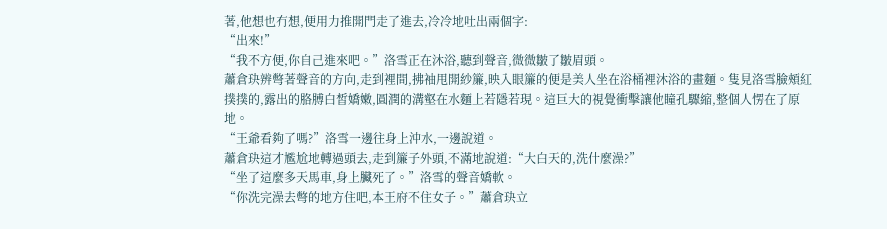著,他想也冇想,便用力推開門走了進去,冷冷地吐出兩個字:
“出來!”
“我不方便,你自己進來吧。”洛雪正在沐浴,聽到聲音,微微皺了皺眉頭。
蕭倉玦辨彆著聲音的方向,走到裡間,拂袖甩開紗簾,映入眼簾的便是美人坐在浴桶裡沐浴的畫麵。隻見洛雪臉頰紅撲撲的,露出的胳膊白皙嬌嫩,圓潤的溝壑在水麵上若隱若現。這巨大的視覺衝擊讓他瞳孔驟縮,整個人愣在了原地。
“王爺看夠了嗎?”洛雪一邊往身上沖水,一邊說道。
蕭倉玦這才尷尬地轉過頭去,走到簾子外頭,不滿地說道:“大白天的,洗什麼澡?”
“坐了這麼多天馬車,身上臟死了。”洛雪的聲音嬌軟。
“你洗完澡去彆的地方住吧,本王府不住女子。”蕭倉玦立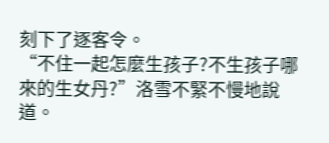刻下了逐客令。
“不住一起怎麼生孩子?不生孩子哪來的生女丹?”洛雪不緊不慢地說道。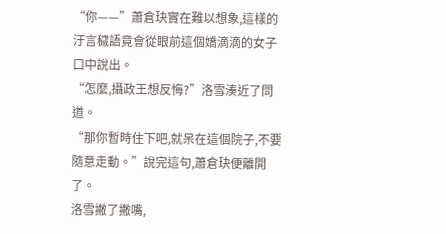“你——”蕭倉玦實在難以想象,這樣的汙言穢語竟會從眼前這個嬌滴滴的女子口中說出。
“怎麼,攝政王想反悔?”洛雪湊近了問道。
“那你暫時住下吧,就呆在這個院子,不要隨意走動。”說完這句,蕭倉玦便離開了。
洛雪撇了撇嘴,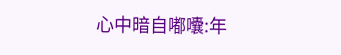心中暗自嘟囔:年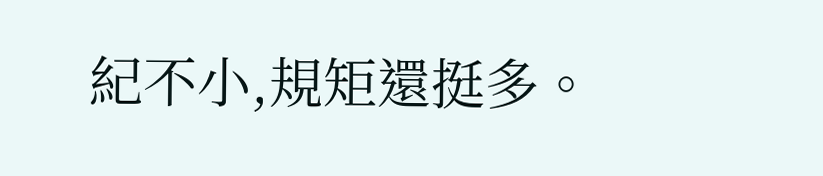紀不小,規矩還挺多。